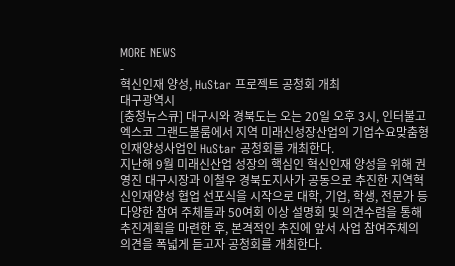MORE NEWS
-
혁신인재 양성, HuStar 프로젝트 공청회 개최
대구광역시
[충청뉴스큐] 대구시와 경북도는 오는 20일 오후 3시, 인터불고 엑스코 그랜드볼룸에서 지역 미래신성장산업의 기업수요맞춤형 인재양성사업인 HuStar 공청회를 개최한다.
지난해 9월 미래신산업 성장의 핵심인 혁신인재 양성을 위해 권영진 대구시장과 이철우 경북도지사가 공동으로 추진한 지역혁신인재양성 협업 선포식을 시작으로 대학, 기업, 학생, 전문가 등 다양한 참여 주체들과 50여회 이상 설명회 및 의견수렴을 통해 추진계획을 마련한 후, 본격적인 추진에 앞서 사업 참여주체의 의견을 폭넓게 듣고자 공청회를 개최한다.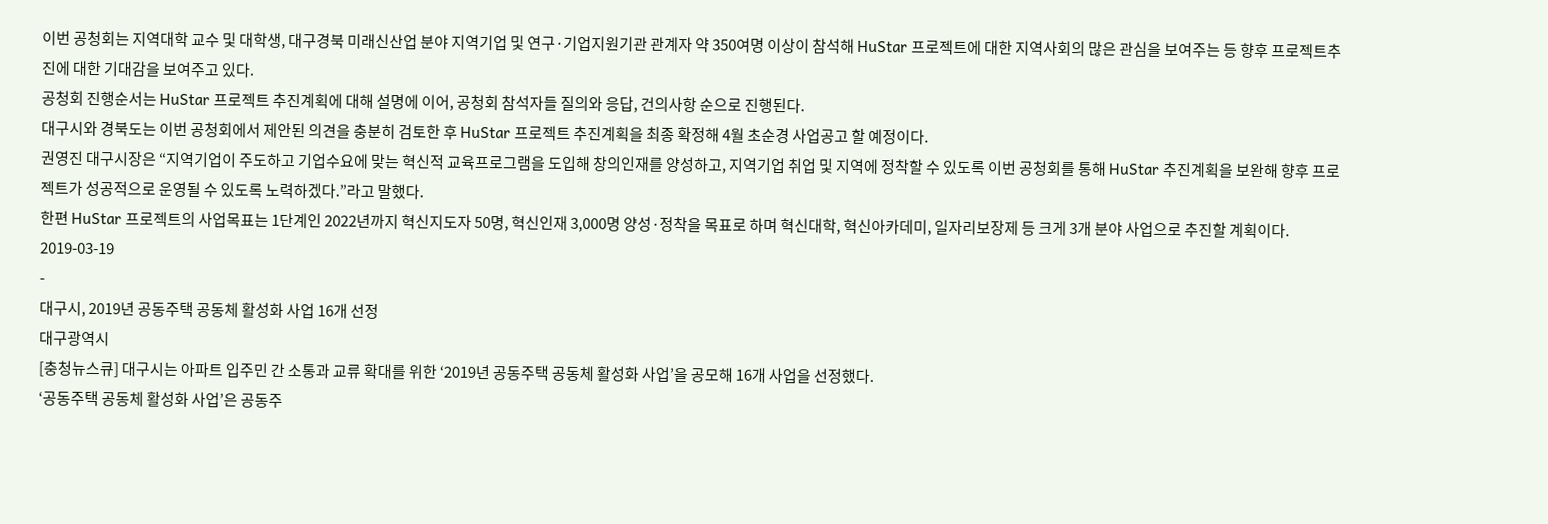이번 공청회는 지역대학 교수 및 대학생, 대구경북 미래신산업 분야 지역기업 및 연구·기업지원기관 관계자 약 350여명 이상이 참석해 HuStar 프로젝트에 대한 지역사회의 많은 관심을 보여주는 등 향후 프로젝트추진에 대한 기대감을 보여주고 있다.
공청회 진행순서는 HuStar 프로젝트 추진계획에 대해 설명에 이어, 공청회 참석자들 질의와 응답, 건의사항 순으로 진행된다.
대구시와 경북도는 이번 공청회에서 제안된 의견을 충분히 검토한 후 HuStar 프로젝트 추진계획을 최종 확정해 4월 초순경 사업공고 할 예정이다.
권영진 대구시장은 “지역기업이 주도하고 기업수요에 맞는 혁신적 교육프로그램을 도입해 창의인재를 양성하고, 지역기업 취업 및 지역에 정착할 수 있도록 이번 공청회를 통해 HuStar 추진계획을 보완해 향후 프로젝트가 성공적으로 운영될 수 있도록 노력하겠다.”라고 말했다.
한편 HuStar 프로젝트의 사업목표는 1단계인 2022년까지 혁신지도자 50명, 혁신인재 3,000명 양성·정착을 목표로 하며 혁신대학, 혁신아카데미, 일자리보장제 등 크게 3개 분야 사업으로 추진할 계획이다.
2019-03-19
-
대구시, 2019년 공동주택 공동체 활성화 사업 16개 선정
대구광역시
[충청뉴스큐] 대구시는 아파트 입주민 간 소통과 교류 확대를 위한 ‘2019년 공동주택 공동체 활성화 사업’을 공모해 16개 사업을 선정했다.
‘공동주택 공동체 활성화 사업’은 공동주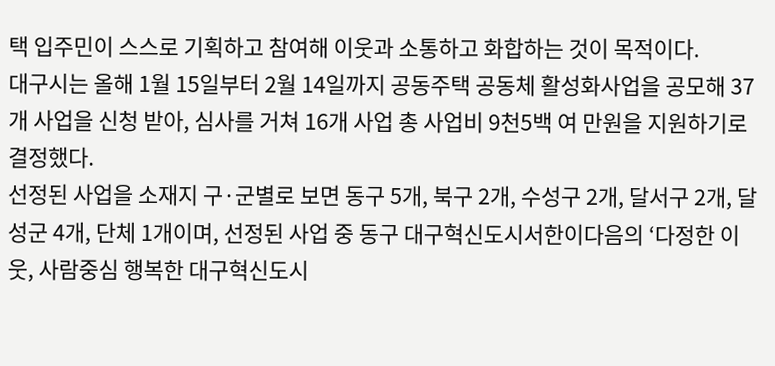택 입주민이 스스로 기획하고 참여해 이웃과 소통하고 화합하는 것이 목적이다.
대구시는 올해 1월 15일부터 2월 14일까지 공동주택 공동체 활성화사업을 공모해 37개 사업을 신청 받아, 심사를 거쳐 16개 사업 총 사업비 9천5백 여 만원을 지원하기로 결정했다.
선정된 사업을 소재지 구·군별로 보면 동구 5개, 북구 2개, 수성구 2개, 달서구 2개, 달성군 4개, 단체 1개이며, 선정된 사업 중 동구 대구혁신도시서한이다음의 ‘다정한 이웃, 사람중심 행복한 대구혁신도시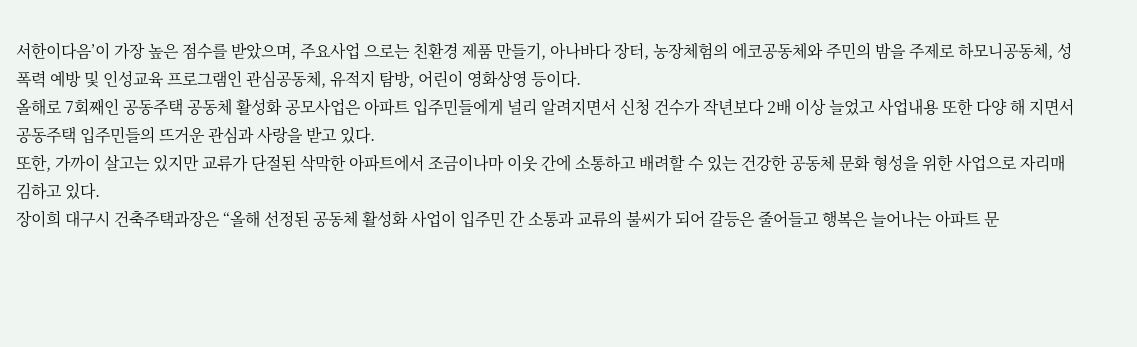서한이다음’이 가장 높은 점수를 받았으며, 주요사업 으로는 친환경 제품 만들기, 아나바다 장터, 농장체험의 에코공동체와 주민의 밤을 주제로 하모니공동체, 성폭력 예방 및 인성교육 프로그램인 관심공동체, 유적지 탐방, 어린이 영화상영 등이다.
올해로 7회째인 공동주택 공동체 활성화 공모사업은 아파트 입주민들에게 널리 알려지면서 신청 건수가 작년보다 2배 이상 늘었고 사업내용 또한 다양 해 지면서 공동주택 입주민들의 뜨거운 관심과 사랑을 받고 있다.
또한, 가까이 살고는 있지만 교류가 단절된 삭막한 아파트에서 조금이나마 이웃 간에 소통하고 배려할 수 있는 건강한 공동체 문화 형성을 위한 사업으로 자리매김하고 있다.
장이희 대구시 건축주택과장은 “올해 선정된 공동체 활성화 사업이 입주민 간 소통과 교류의 불씨가 되어 갈등은 줄어들고 행복은 늘어나는 아파트 문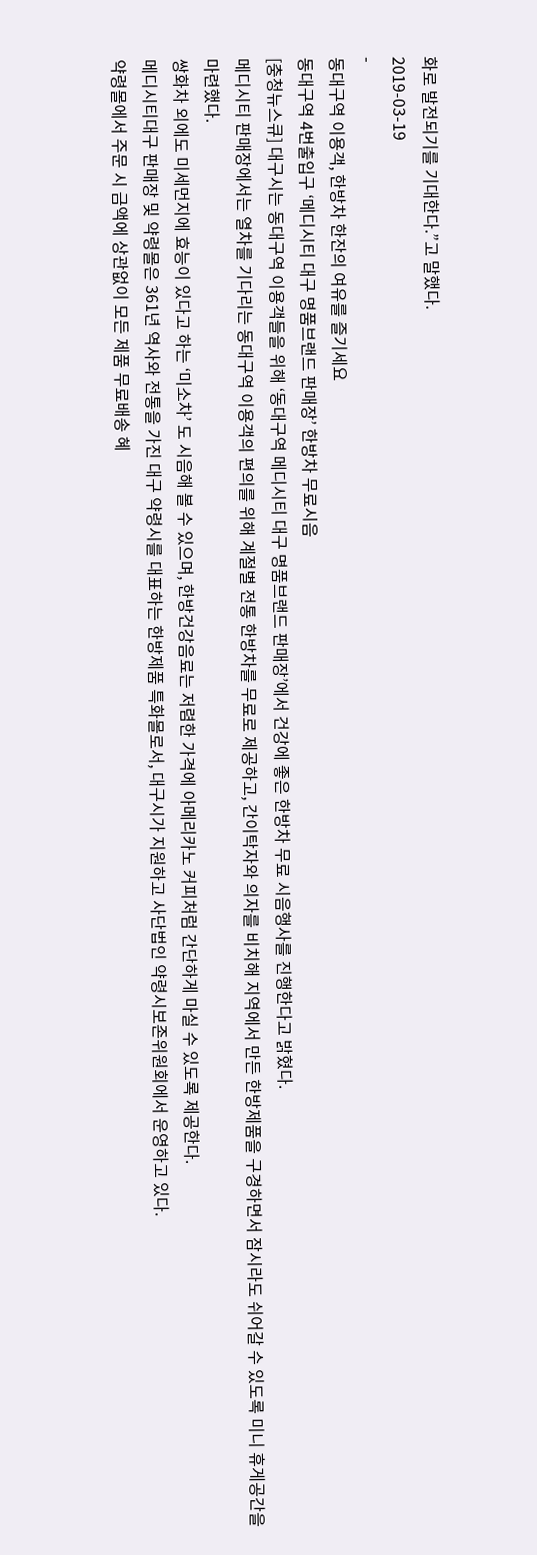화로 발전되기를 기대한다.”고 말했다.
2019-03-19
-
동대구역 이용객, 한방차 한잔의 여유를 즐기세요
동대구역 4번출입구 ‘메디시티 대구 명품브랜드 판매장’ 한방차 무료시음
[충청뉴스큐] 대구시는 동대구역 이용객들을 위해 ‘동대구역 메디시티 대구 명품브랜드 판매장’에서 건강에 좋은 한방차 무료 시음행사를 진행한다고 밝혔다.
메디시티 판매장에서는 열차를 기다리는 동대구역 이용객의 편의를 위해 계절별 전통 한방차를 무료로 제공하고, 간이탁자와 의자를 비치해 지역에서 만든 한방제품을 구경하면서 잠시라도 쉬어갈 수 있도록 미니 휴게공간을 마련했다.
쌍화차 외에도 미세먼지에 효능이 있다고 하는 ‘미소차’ 도 시음해 볼 수 있으며, 한방건강음료는 저렴한 가격에 아메리카노 커피처럼 간단하게 마실 수 있도록 제공한다.
메디시티대구 판매장 및 약령몰은 361년 역사와 전통을 가진 대구 약령시를 대표하는 한방제품 특화몰로서, 대구시가 지원하고 사단법인 약령시보존위원회에서 운영하고 있다.
약령몰에서 주문 시 금액에 상관없이 모든 제품 무료배송 혜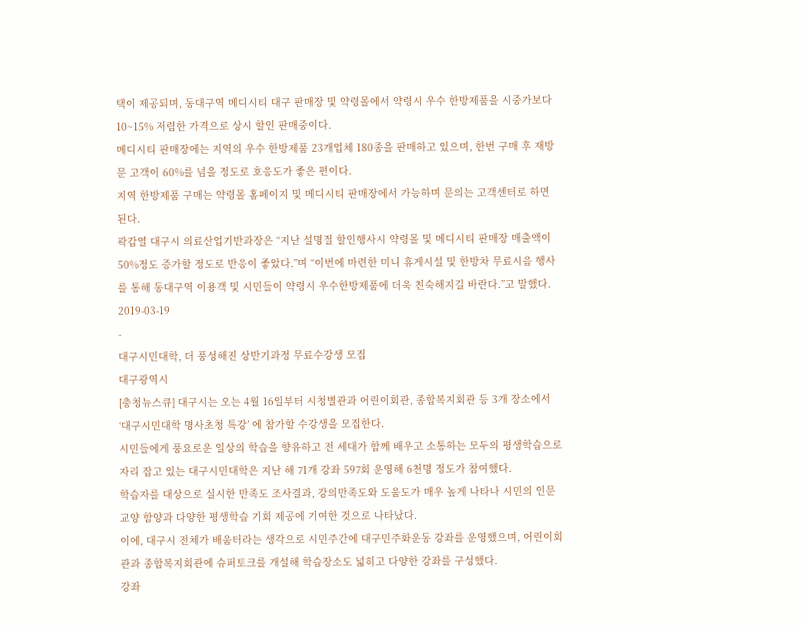택이 제공되며, 동대구역 메디시티 대구 판매장 및 약령몰에서 약령시 우수 한방제품을 시중가보다 10~15% 저렴한 가격으로 상시 할인 판매중이다.
메디시티 판매장에는 지역의 우수 한방제품 23개업체 180종을 판매하고 있으며, 한번 구매 후 재방문 고객이 60%를 넘을 정도로 호응도가 좋은 편이다.
지역 한방제품 구매는 약령몰 홈페이지 및 메디시티 판매장에서 가능하며 문의는 고객센터로 하면 된다.
곽갑열 대구시 의료산업기반과장은 “지난 설명절 할인행사시 약령몰 및 메디시티 판매장 매출액이 50%정도 증가할 정도로 반응이 좋았다.”며 “이번에 마련한 미니 휴게시설 및 한방차 무료시음 행사를 통해 동대구역 이용객 및 시민들이 약령시 우수한방제품에 더욱 친숙해지길 바란다.”고 말했다.
2019-03-19
-
대구시민대학, 더 풍성해진 상반기과정 무료수강생 모집
대구광역시
[충청뉴스큐] 대구시는 오는 4월 16일부터 시청별관과 어린이회관, 종합복지회관 등 3개 장소에서 ‘대구시민대학 명사초청 특강’ 에 참가할 수강생을 모집한다.
시민들에게 풍요로운 일상의 학습을 향유하고 전 세대가 함께 배우고 소통하는 모두의 평생학습으로 자리 잡고 있는 대구시민대학은 지난 해 71개 강좌 597회 운영해 6천명 정도가 참여했다.
학습자를 대상으로 실시한 만족도 조사결과, 강의만족도와 도움도가 매우 높게 나타나 시민의 인문교양 함양과 다양한 평생학습 기회 제공에 기여한 것으로 나타났다.
이에, 대구시 전체가 배움터라는 생각으로 시민주간에 대구민주화운동 강좌를 운영했으며, 어린이회관과 종합복지회관에 슈퍼토크를 개설해 학습장소도 넓히고 다양한 강좌를 구성했다.
강좌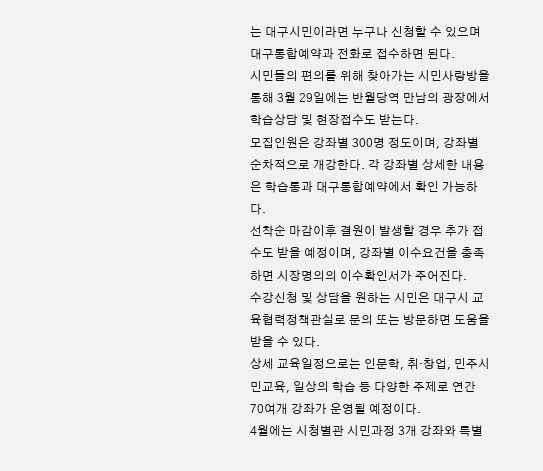는 대구시민이라면 누구나 신청할 수 있으며 대구통합예약과 전화로 접수하면 된다.
시민들의 편의를 위해 찾아가는 시민사랑방을 통해 3월 29일에는 반월당역 만남의 광장에서 학습상담 및 현장접수도 받는다.
모집인원은 강좌별 300명 정도이며, 강좌별 순차적으로 개강한다. 각 강좌별 상세한 내용은 학습통과 대구통합예약에서 확인 가능하다.
선착순 마감이후 결원이 발생할 경우 추가 접수도 받을 예정이며, 강좌별 이수요건을 충족하면 시장명의의 이수확인서가 주어진다.
수강신청 및 상담을 원하는 시민은 대구시 교육협력정책관실로 문의 또는 방문하면 도움을 받을 수 있다.
상세 교육일정으로는 인문학, 취·창업, 민주시민교육, 일상의 학습 등 다양한 주제로 연간 70여개 강좌가 운영될 예정이다.
4월에는 시청별관 시민과정 3개 강좌와 특별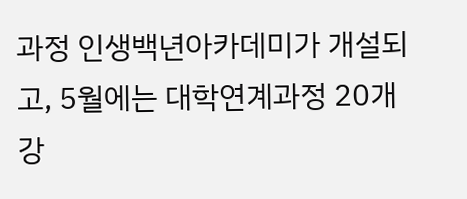과정 인생백년아카데미가 개설되고, 5월에는 대학연계과정 20개 강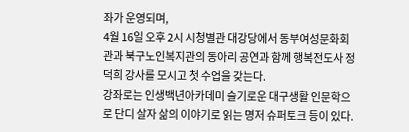좌가 운영되며,
4월 16일 오후 2시 시청별관 대강당에서 동부여성문화회관과 북구노인복지관의 동아리 공연과 함께 행복전도사 정덕희 강사를 모시고 첫 수업을 갖는다.
강좌로는 인생백년아카데미 슬기로운 대구생활 인문학으로 단디 살자 삶의 이야기로 읽는 명저 슈퍼토크 등이 있다.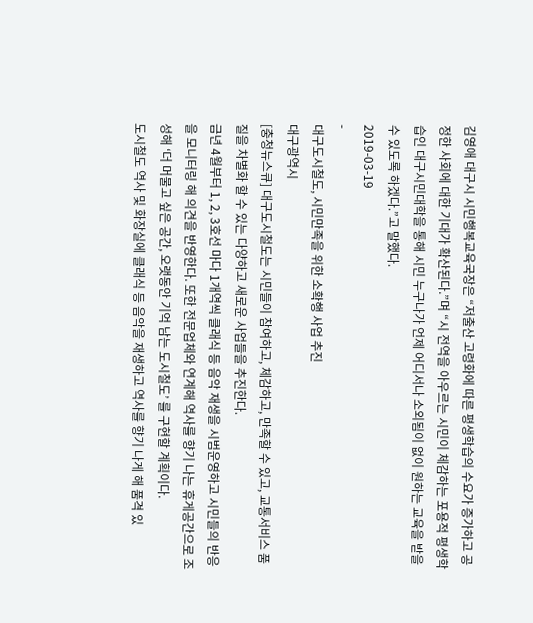김영애 대구시 시민행복교육국장은 “저출산 고령화에 따른 평생학습의 수요가 증가하고 공정한 사회에 대한 기대가 확산된다.”며 “시 전역을 아우르는 시민이 체감하는 포용적 평생학습인 대구시민대학을 통해 시민 누구나가 언제 어디서나 소외됨이 없이 원하는 교육을 받을 수 있도록 하겠다.”고 말했다.
2019-03-19
-
대구도시철도, 시민만족을 위한 소확행 사업 추진
대구광역시
[충청뉴스큐] 대구도시철도는 시민들이 참여하고, 체감하고, 만족할 수 있고, 교통서비스 품질을 차별화 할 수 있는 다양하고 새로운 사업들을 추진한다.
금년 4월부터 1, 2, 3호선 마다 1개역씩 클래식 등 음악 재생을 시범운영하고 시민들의 반응을 모니터링 해 의견을 반영한다. 또한 전문업체와 연계해 역사를 향기 나는 휴게공간으로 조성해 ‘더 머물고 싶은 공간, 오랫동안 기억 남는 도시철도’ 를 구현할 계획이다.
도시철도 역사 및 화장실에 클래식 등 음악을 재생하고 역사를 향기 나게 해 품격 있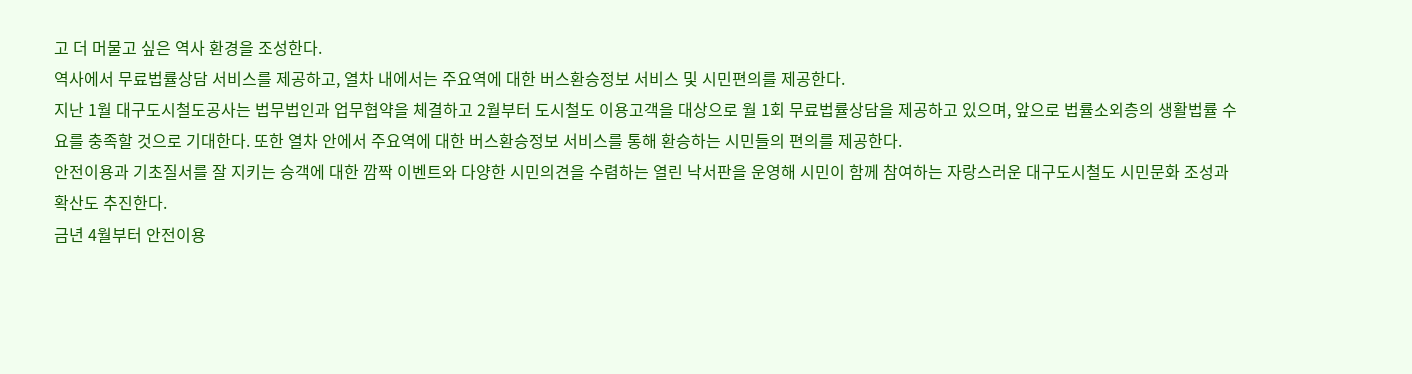고 더 머물고 싶은 역사 환경을 조성한다.
역사에서 무료법률상담 서비스를 제공하고, 열차 내에서는 주요역에 대한 버스환승정보 서비스 및 시민편의를 제공한다.
지난 1월 대구도시철도공사는 법무법인과 업무협약을 체결하고 2월부터 도시철도 이용고객을 대상으로 월 1회 무료법률상담을 제공하고 있으며, 앞으로 법률소외층의 생활법률 수요를 충족할 것으로 기대한다. 또한 열차 안에서 주요역에 대한 버스환승정보 서비스를 통해 환승하는 시민들의 편의를 제공한다.
안전이용과 기초질서를 잘 지키는 승객에 대한 깜짝 이벤트와 다양한 시민의견을 수렴하는 열린 낙서판을 운영해 시민이 함께 참여하는 자랑스러운 대구도시철도 시민문화 조성과 확산도 추진한다.
금년 4월부터 안전이용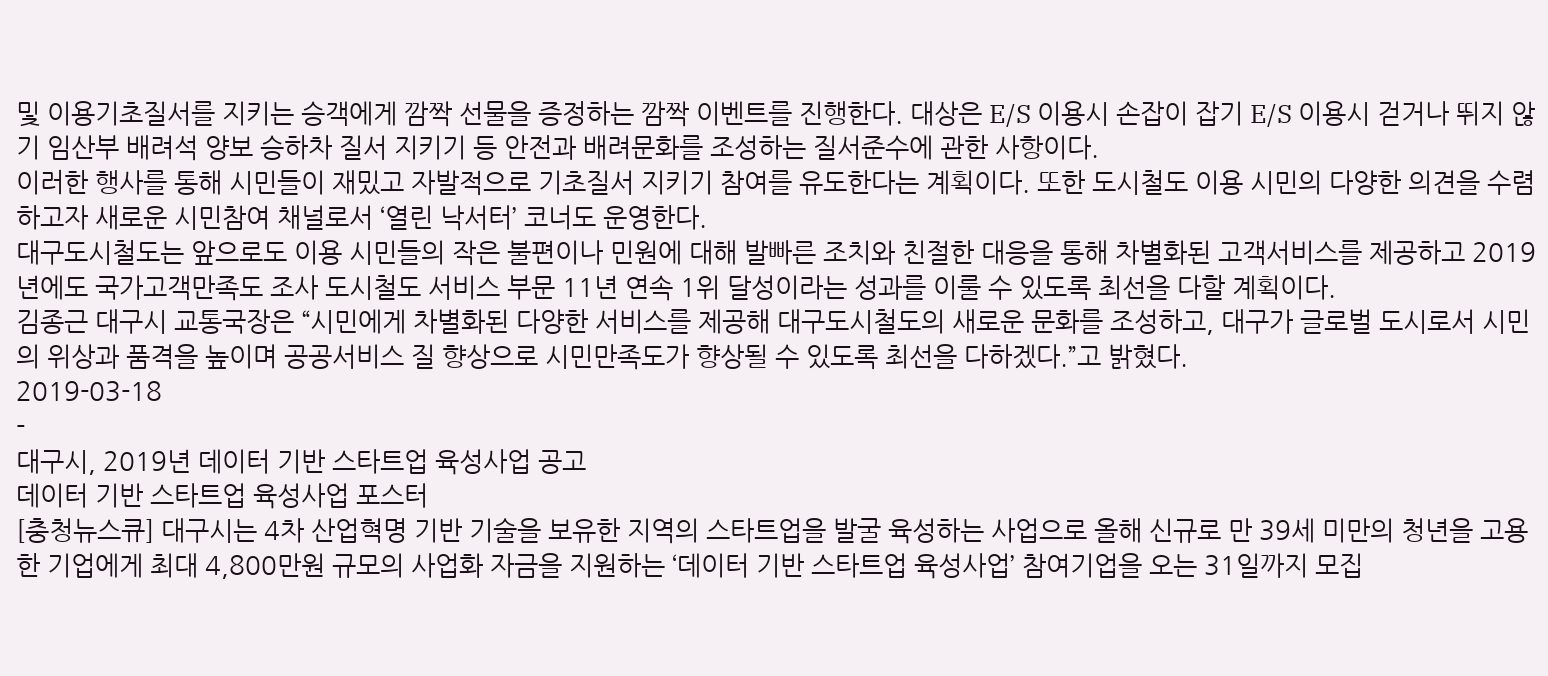및 이용기초질서를 지키는 승객에게 깜짝 선물을 증정하는 깜짝 이벤트를 진행한다. 대상은 E/S 이용시 손잡이 잡기 E/S 이용시 걷거나 뛰지 않기 임산부 배려석 양보 승하차 질서 지키기 등 안전과 배려문화를 조성하는 질서준수에 관한 사항이다.
이러한 행사를 통해 시민들이 재밌고 자발적으로 기초질서 지키기 참여를 유도한다는 계획이다. 또한 도시철도 이용 시민의 다양한 의견을 수렴하고자 새로운 시민참여 채널로서 ‘열린 낙서터’ 코너도 운영한다.
대구도시철도는 앞으로도 이용 시민들의 작은 불편이나 민원에 대해 발빠른 조치와 친절한 대응을 통해 차별화된 고객서비스를 제공하고 2019년에도 국가고객만족도 조사 도시철도 서비스 부문 11년 연속 1위 달성이라는 성과를 이룰 수 있도록 최선을 다할 계획이다.
김종근 대구시 교통국장은 “시민에게 차별화된 다양한 서비스를 제공해 대구도시철도의 새로운 문화를 조성하고, 대구가 글로벌 도시로서 시민의 위상과 품격을 높이며 공공서비스 질 향상으로 시민만족도가 향상될 수 있도록 최선을 다하겠다.”고 밝혔다.
2019-03-18
-
대구시, 2019년 데이터 기반 스타트업 육성사업 공고
데이터 기반 스타트업 육성사업 포스터
[충청뉴스큐] 대구시는 4차 산업혁명 기반 기술을 보유한 지역의 스타트업을 발굴 육성하는 사업으로 올해 신규로 만 39세 미만의 청년을 고용한 기업에게 최대 4,800만원 규모의 사업화 자금을 지원하는 ‘데이터 기반 스타트업 육성사업’ 참여기업을 오는 31일까지 모집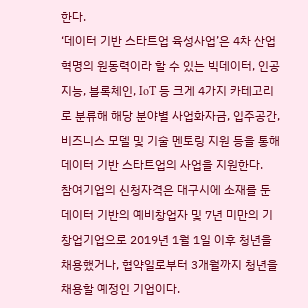한다.
‘데이터 기반 스타트업 육성사업’은 4차 산업혁명의 원동력이라 할 수 있는 빅데이터, 인공지능, 블록체인, IoT 등 크게 4가지 카테고리로 분류해 해당 분야별 사업화자금, 입주공간, 비즈니스 모델 및 기술 멘토링 지원 등을 통해 데이터 기반 스타트업의 사업을 지원한다.
참여기업의 신청자격은 대구시에 소재를 둔 데이터 기반의 예비창업자 및 7년 미만의 기 창업기업으로 2019년 1월 1일 이후 청년을 채용했거나, 협약일로부터 3개월까지 청년을 채용할 예정인 기업이다.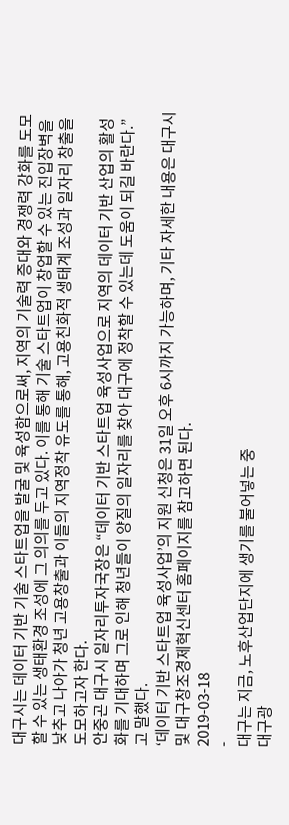대구시는 데이터 기반 기술 스타트업을 발굴 및 육성함으로써, 지역의 기술력 증대와 경쟁력 강화를 도모할 수 있는 생태환경 조성에 그 의의를 두고 있다. 이를 통해 기술 스타트업이 창업할 수 있는 진입장벽을 낮추고 나아가 청년 고용창출과 이들의 지역정착 유도를 통해, 고용친화적 생태계 조성과 일자리 창출을 도모하고자 한다.
안중곤 대구시 일자리투자국장은 “데이터 기반 스타트업 육성사업으로 지역의 데이터 기반 산업의 활성화를 기대하며 그로 인해 청년들이 양질의 일자리를 찾아 대구에 정착할 수 있는데 도움이 되길 바란다.”고 말했다.
‘데이터 기반 스타트업 육성사업’의 지원 신청은 31일 오후 6시까지 가능하며, 기타 자세한 내용은 대구시 및 대구창조경제혁신센터 홈페이지를 참고하면 된다.
2019-03-18
-
대구는 지금, 노후산업단지에 생기를 불어넣는 중
대구광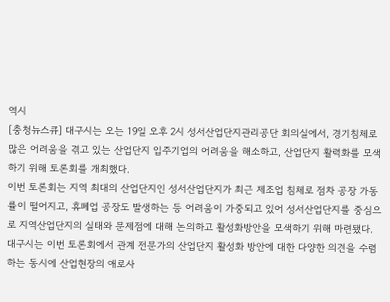역시
[충청뉴스큐] 대구시는 오는 19일 오후 2시 성서산업단지관리공단 회의실에서, 경기침체로 많은 어려움을 겪고 있는 산업단지 입주기업의 어려움을 해소하고, 산업단지 활력화를 모색하기 위해 토론회를 개최했다.
이번 토론회는 지역 최대의 산업단지인 성서산업단지가 최근 제조업 침체로 점차 공장 가동률이 떨어지고, 휴폐업 공장도 발생하는 등 어려움이 가중되고 있어 성서산업단지를 중심으로 지역산업단지의 실태와 문제점에 대해 논의하고 활성화방안을 모색하기 위해 마련됐다.
대구시는 이번 토론회에서 관계 전문가의 산업단지 활성화 방안에 대한 다양한 의견을 수렴하는 동시에 산업현장의 애로사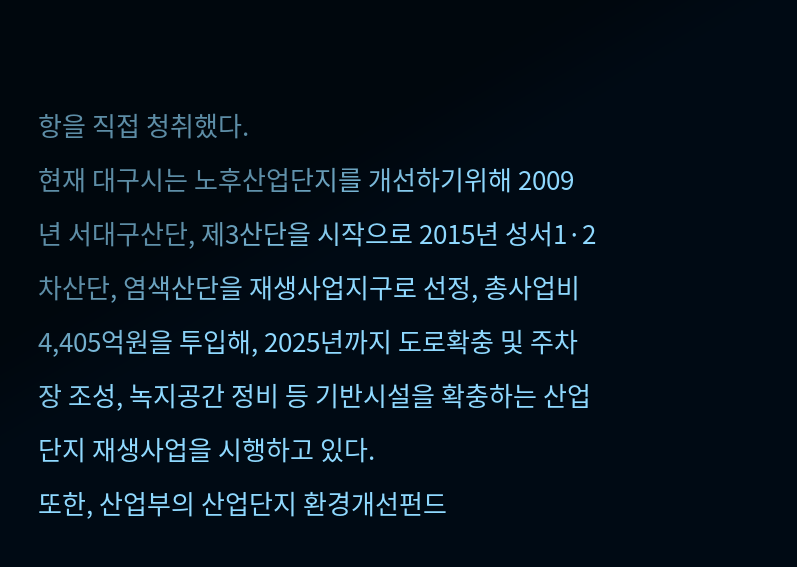항을 직접 청취했다.
현재 대구시는 노후산업단지를 개선하기위해 2009년 서대구산단, 제3산단을 시작으로 2015년 성서1·2차산단, 염색산단을 재생사업지구로 선정, 총사업비 4,405억원을 투입해, 2025년까지 도로확충 및 주차장 조성, 녹지공간 정비 등 기반시설을 확충하는 산업단지 재생사업을 시행하고 있다.
또한, 산업부의 산업단지 환경개선펀드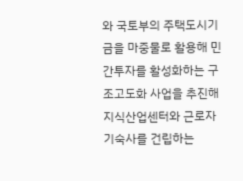와 국토부의 주택도시기금을 마중물로 활용해 민간투자를 활성화하는 구조고도화 사업을 추진해 지식산업센터와 근로자 기숙사를 건립하는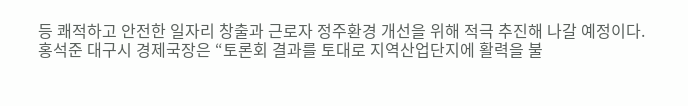등 쾌적하고 안전한 일자리 창출과 근로자 정주환경 개선을 위해 적극 추진해 나갈 예정이다.
홍석준 대구시 경제국장은 “토론회 결과를 토대로 지역산업단지에 활력을 불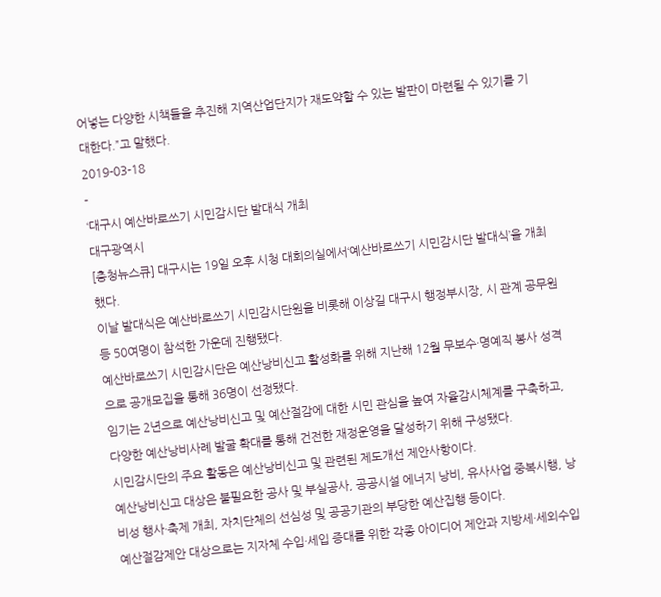어넣는 다양한 시책들을 추진해 지역산업단지가 재도약할 수 있는 발판이 마련될 수 있기를 기대한다.”고 말했다.
2019-03-18
-
‘대구시 예산바로쓰기 시민감시단 발대식 개최
대구광역시
[충청뉴스큐] 대구시는 19일 오후 시청 대회의실에서‘예산바로쓰기 시민감시단 발대식’을 개최했다.
이날 발대식은 예산바로쓰기 시민감시단원을 비롯해 이상길 대구시 행정부시장, 시 관계 공무원 등 50여명이 참석한 가운데 진행됐다.
예산바로쓰기 시민감시단은 예산낭비신고 활성화를 위해 지난해 12월 무보수·명예직 봉사 성격으로 공개모집을 통해 36명이 선정됐다.
임기는 2년으로 예산낭비신고 및 예산절감에 대한 시민 관심을 높여 자율감시체계를 구축하고, 다양한 예산낭비사례 발굴 확대를 통해 건전한 재정운영을 달성하기 위해 구성됐다.
시민감시단의 주요 활동은 예산낭비신고 및 관련된 제도개선 제안사항이다.
예산낭비신고 대상은 불필요한 공사 및 부실공사, 공공시설 에너지 낭비, 유사사업 중복시행, 낭비성 행사·축제 개최, 자치단체의 선심성 및 공공기관의 부당한 예산집행 등이다.
예산절감제안 대상으로는 지자체 수입·세입 증대를 위한 각종 아이디어 제안과 지방세·세외수입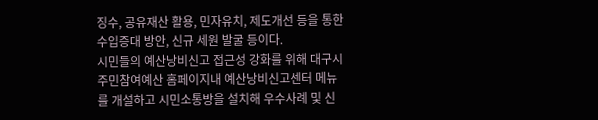징수, 공유재산 활용, 민자유치, 제도개선 등을 통한 수입증대 방안, 신규 세원 발굴 등이다.
시민들의 예산낭비신고 접근성 강화를 위해 대구시 주민참여예산 홈페이지내 예산낭비신고센터 메뉴를 개설하고 시민소통방을 설치해 우수사례 및 신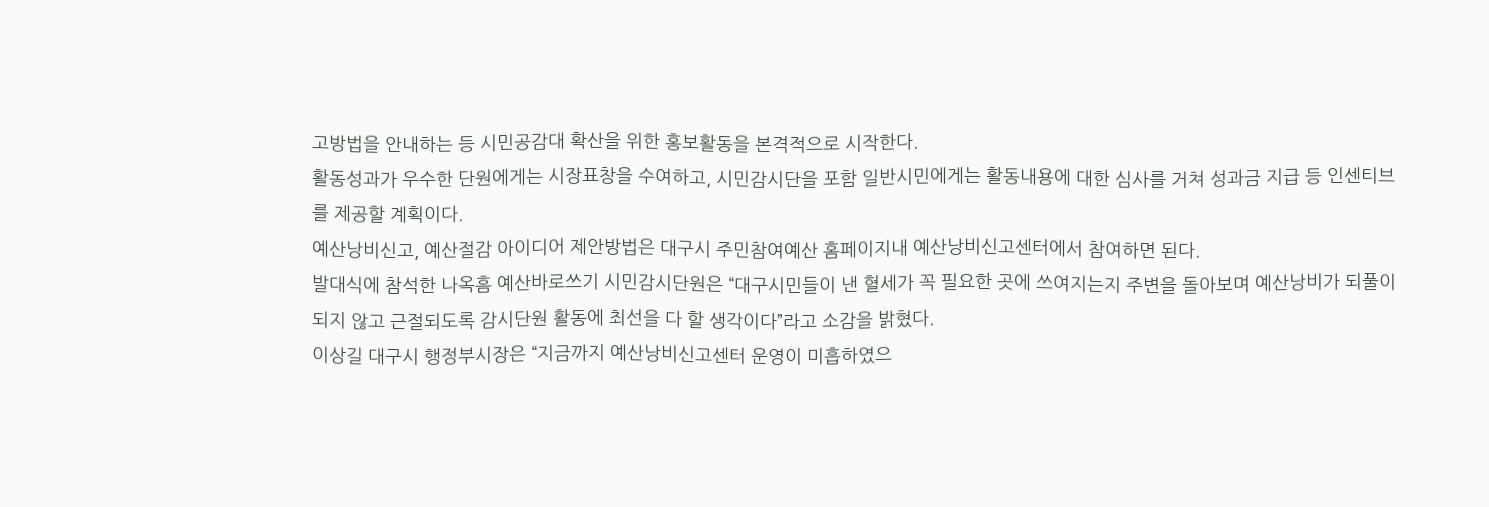고방법을 안내하는 등 시민공감대 확산을 위한 홍보활동을 본격적으로 시작한다.
활동성과가 우수한 단원에게는 시장표창을 수여하고, 시민감시단을 포함 일반시민에게는 활동내용에 대한 심사를 거쳐 성과금 지급 등 인센티브를 제공할 계획이다.
예산낭비신고, 예산절감 아이디어 제안방법은 대구시 주민참여예산 홈페이지내 예산낭비신고센터에서 참여하면 된다.
발대식에 참석한 나옥흠 예산바로쓰기 시민감시단원은 “대구시민들이 낸 혈세가 꼭 필요한 곳에 쓰여지는지 주변을 돌아보며 예산낭비가 되풀이 되지 않고 근절되도록 감시단원 활동에 최선을 다 할 생각이다”라고 소감을 밝혔다.
이상길 대구시 행정부시장은 “지금까지 예산낭비신고센터 운영이 미흡하였으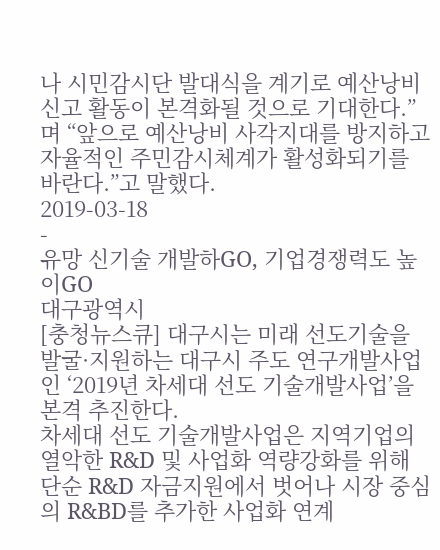나 시민감시단 발대식을 계기로 예산낭비신고 활동이 본격화될 것으로 기대한다.”며 “앞으로 예산낭비 사각지대를 방지하고 자율적인 주민감시체계가 활성화되기를 바란다.”고 말했다.
2019-03-18
-
유망 신기술 개발하GO, 기업경쟁력도 높이GO
대구광역시
[충청뉴스큐] 대구시는 미래 선도기술을 발굴·지원하는 대구시 주도 연구개발사업인 ‘2019년 차세대 선도 기술개발사업’을 본격 추진한다.
차세대 선도 기술개발사업은 지역기업의 열악한 R&D 및 사업화 역량강화를 위해 단순 R&D 자금지원에서 벗어나 시장 중심의 R&BD를 추가한 사업화 연계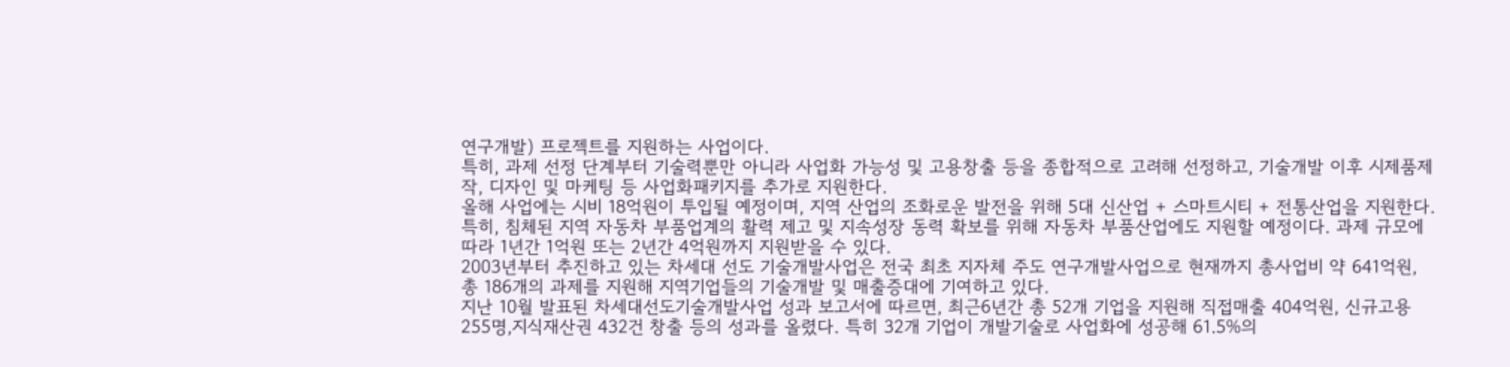연구개발) 프로젝트를 지원하는 사업이다.
특히, 과제 선정 단계부터 기술력뿐만 아니라 사업화 가능성 및 고용창출 등을 종합적으로 고려해 선정하고, 기술개발 이후 시제품제작, 디자인 및 마케팅 등 사업화패키지를 추가로 지원한다.
올해 사업에는 시비 18억원이 투입될 예정이며, 지역 산업의 조화로운 발전을 위해 5대 신산업 + 스마트시티 + 전통산업을 지원한다.
특히, 침체된 지역 자동차 부품업계의 활력 제고 및 지속성장 동력 확보를 위해 자동차 부품산업에도 지원할 예정이다. 과제 규모에 따라 1년간 1억원 또는 2년간 4억원까지 지원받을 수 있다.
2003년부터 추진하고 있는 차세대 선도 기술개발사업은 전국 최초 지자체 주도 연구개발사업으로 현재까지 총사업비 약 641억원, 총 186개의 과제를 지원해 지역기업들의 기술개발 및 매출증대에 기여하고 있다.
지난 10월 발표된 차세대선도기술개발사업 성과 보고서에 따르면, 최근6년간 총 52개 기업을 지원해 직접매출 404억원, 신규고용 255명,지식재산권 432건 창출 등의 성과를 올렸다. 특히 32개 기업이 개발기술로 사업화에 성공해 61.5%의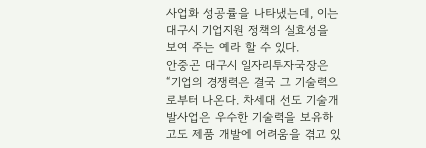사업화 성공률을 나타냈는데, 이는 대구시 기업지원 정책의 실효성을 보여 주는 예라 할 수 있다.
안중곤 대구시 일자리투자국장은 “기업의 경쟁력은 결국 그 기술력으로부터 나온다. 차세대 선도 기술개발사업은 우수한 기술력을 보유하고도 제품 개발에 어려움을 겪고 있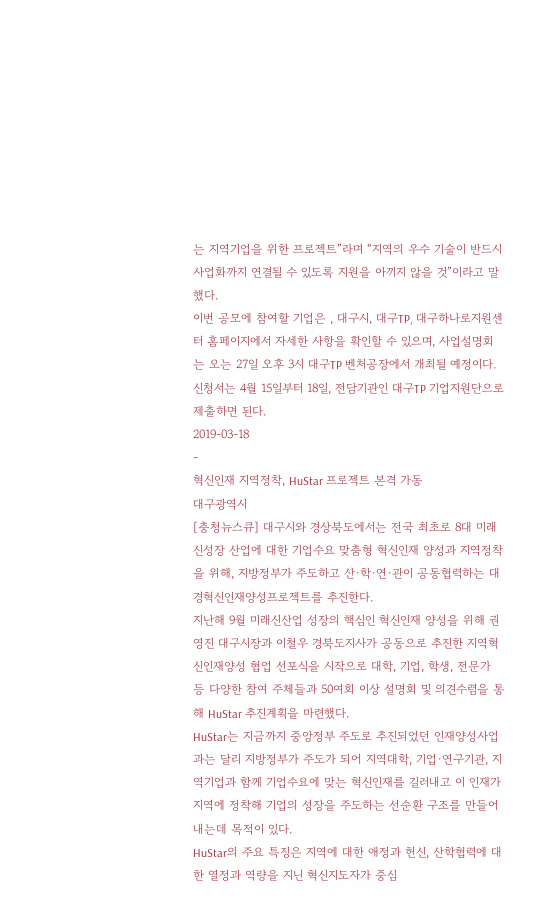는 지역기업을 위한 프로젝트”라며 “지역의 우수 기술이 반드시 사업화까지 연결될 수 있도록 지원을 아끼지 않을 것”이라고 말했다.
이번 공모에 참여할 기업은 , 대구시, 대구TP, 대구하나로지원센터 홈페이지에서 자세한 사항을 확인할 수 있으며, 사업설명회는 오는 27일 오후 3시 대구TP 벤처공장에서 개최될 예정이다. 신청서는 4월 15일부터 18일, 전담기관인 대구TP 기업지원단으로 제출하면 된다.
2019-03-18
-
혁신인재 지역정착, HuStar 프로젝트 본격 가동
대구광역시
[충청뉴스큐] 대구시와 경상북도에서는 전국 최초로 8대 미래신성장 산업에 대한 기업수요 맞춤형 혁신인재 양성과 지역정착을 위해, 지방정부가 주도하고 산·학·연·관이 공동협력하는 대경혁신인재양성프로젝트를 추진한다.
지난해 9월 미래신산업 성장의 핵심인 혁신인재 양성을 위해 권영진 대구시장과 이철우 경북도지사가 공동으로 추진한 지역혁신인재양성 협업 선포식을 시작으로 대학, 기업, 학생, 전문가 등 다양한 참여 주체들과 50여회 이상 설명회 및 의견수렴을 통해 HuStar 추진계획을 마련했다.
HuStar는 지금까지 중앙정부 주도로 추진되었던 인재양성사업과는 달리 지방정부가 주도가 되어 지역대학, 기업·연구기관, 지역기업과 함께 기업수요에 맞는 혁신인재를 길러내고 이 인재가 지역에 정착해 기업의 성장을 주도하는 선순환 구조를 만들어 내는데 목적이 있다.
HuStar의 주요 특징은 지역에 대한 애정과 헌신, 산학협력에 대한 열정과 역량을 지닌 혁신지도자가 중심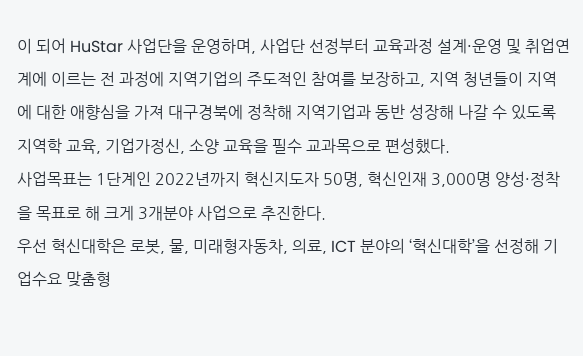이 되어 HuStar 사업단을 운영하며, 사업단 선정부터 교육과정 설계·운영 및 취업연계에 이르는 전 과정에 지역기업의 주도적인 참여를 보장하고, 지역 청년들이 지역에 대한 애향심을 가져 대구경북에 정착해 지역기업과 동반 성장해 나갈 수 있도록 지역학 교육, 기업가정신, 소양 교육을 필수 교과목으로 편성했다.
사업목표는 1단계인 2022년까지 혁신지도자 50명, 혁신인재 3,000명 양성·정착을 목표로 해 크게 3개분야 사업으로 추진한다.
우선 혁신대학은 로봇, 물, 미래형자동차, 의료, ICT 분야의 ‘혁신대학’을 선정해 기업수요 맞춤형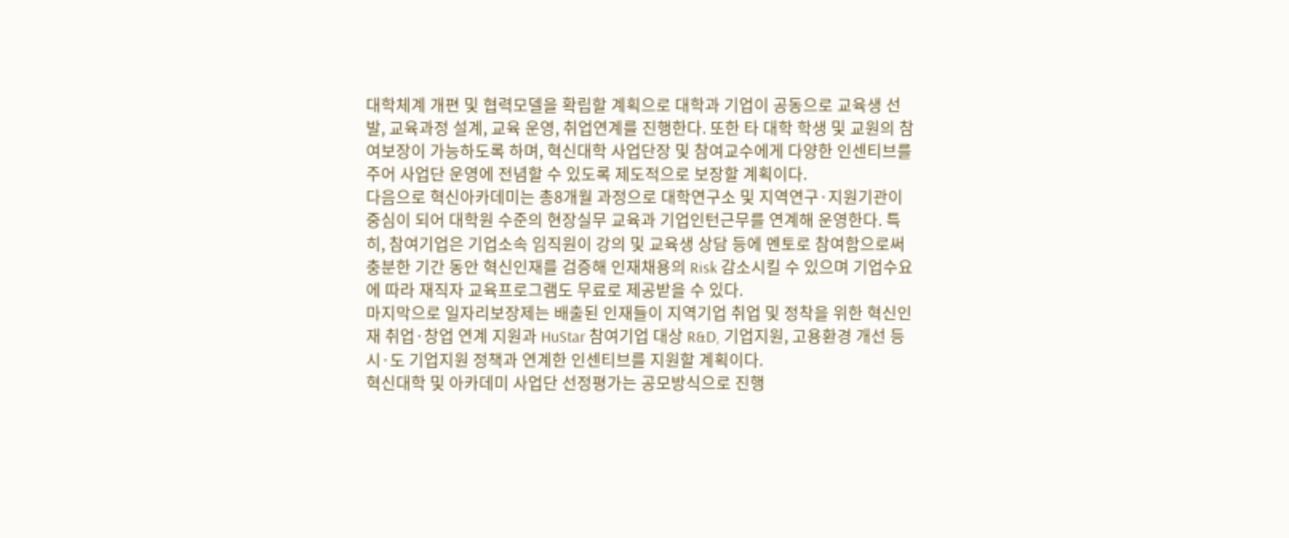대학체계 개편 및 협력모델을 확립할 계획으로 대학과 기업이 공동으로 교육생 선발, 교육과정 설계, 교육 운영, 취업연계를 진행한다. 또한 타 대학 학생 및 교원의 참여보장이 가능하도록 하며, 혁신대학 사업단장 및 참여교수에게 다양한 인센티브를 주어 사업단 운영에 전념할 수 있도록 제도적으로 보장할 계획이다.
다음으로 혁신아카데미는 총8개월 과정으로 대학연구소 및 지역연구·지원기관이 중심이 되어 대학원 수준의 현장실무 교육과 기업인턴근무를 연계해 운영한다. 특히, 참여기업은 기업소속 임직원이 강의 및 교육생 상담 등에 멘토로 참여함으로써 충분한 기간 동안 혁신인재를 검증해 인재채용의 Risk 감소시킬 수 있으며 기업수요에 따라 재직자 교육프로그램도 무료로 제공받을 수 있다.
마지막으로 일자리보장제는 배출된 인재들이 지역기업 취업 및 정착을 위한 혁신인재 취업·창업 연계 지원과 HuStar 참여기업 대상 R&D, 기업지원, 고용환경 개선 등 시·도 기업지원 정책과 연계한 인센티브를 지원할 계획이다.
혁신대학 및 아카데미 사업단 선정평가는 공모방식으로 진행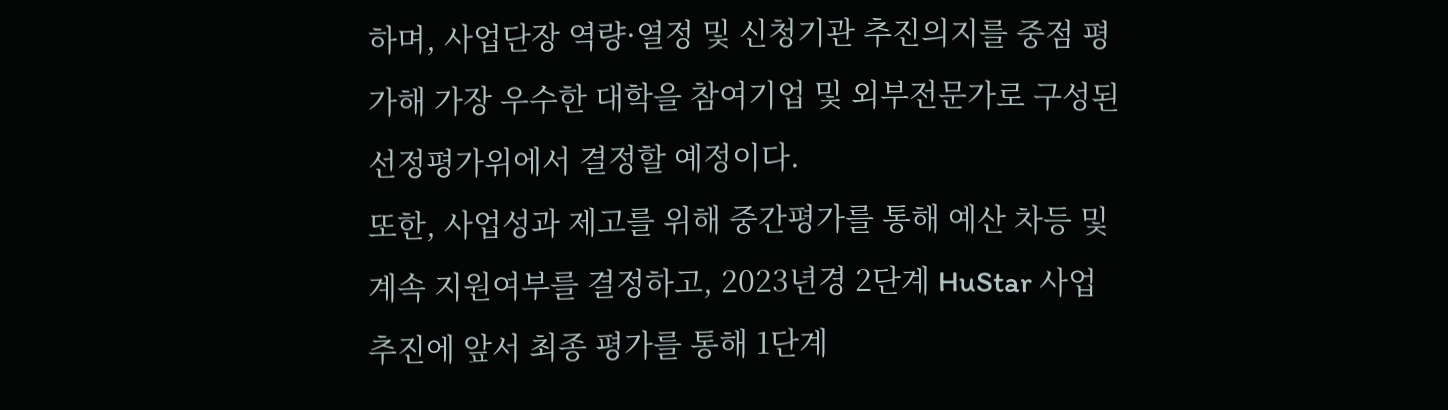하며, 사업단장 역량·열정 및 신청기관 추진의지를 중점 평가해 가장 우수한 대학을 참여기업 및 외부전문가로 구성된 선정평가위에서 결정할 예정이다.
또한, 사업성과 제고를 위해 중간평가를 통해 예산 차등 및 계속 지원여부를 결정하고, 2023년경 2단계 HuStar 사업 추진에 앞서 최종 평가를 통해 1단계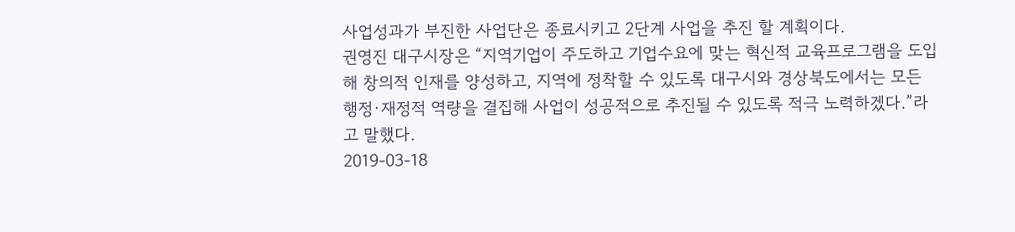사업성과가 부진한 사업단은 종료시키고 2단계 사업을 추진 할 계획이다.
권영진 대구시장은 “지역기업이 주도하고 기업수요에 맞는 혁신적 교육프로그램을 도입해 창의적 인재를 양성하고, 지역에 정착할 수 있도록 대구시와 경상북도에서는 모든 행정·재정적 역량을 결집해 사업이 성공적으로 추진될 수 있도록 적극 노력하겠다.”라고 말했다.
2019-03-18